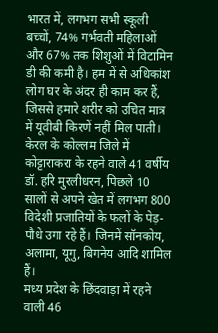भारत में, लगभग सभी स्कूली बच्चों, 74% गर्भवती महिलाओं और 67% तक शिशुओं में विटामिन डी की कमी है। हम में से अधिकांश लोग घर के अंदर ही काम कर हैं, जिससे हमारे शरीर को उचित मात्र में यूवीबी किरणें नहीं मिल पाती।
केरल के कोल्लम जिले में कोट्टाराकरा के रहने वाले 41 वर्षीय डॉ. हरि मुरलीधरन, पिछले 10 सालों से अपने खेत में लगभग 800 विदेशी प्रजातियों के फलों के पेड़-पौधे उगा रहे हैं। जिनमें सॉनकोय, अलामा, यूगु, बिगनेय आदि शामिल हैं।
मध्य प्रदेश के छिंदवाड़ा में रहने वाली 46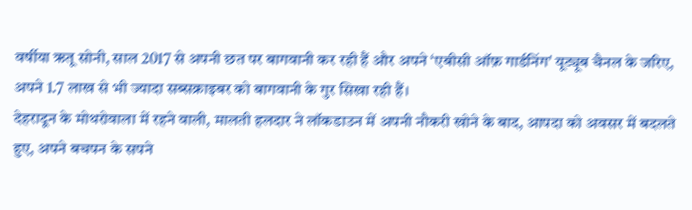वर्षीया ऋतू सोनी, साल 2017 से अपनी छत पर बागवानी कर रही हैं और अपने ‘एबीसी ऑफ़ गार्डनिंग' यूट्यूब चैनल के जरिए, अपने 1.7 लाख से भी ज्यादा सब्सक्राइबर को बागवानी के गुर सिखा रही हैं।
देहरादून के मोथरोवाला में रहने वाली, मालती हलदार ने लॉकडाउन में अपनी नौकरी खोने के बाद, आपदा को अवसर में बदलते हुए, अपने बचपन के सपने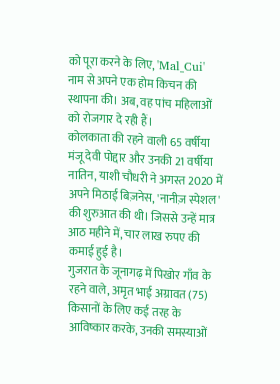को पूरा करने के लिए, 'Mal_Cui' नाम से अपने एक होम किचन की स्थापना की। अब, वह पांच महिलाओं को रोजगार दे रही हैं।
कोलकाता की रहने वाली 65 वर्षीया मंजू देवी पोद्दार और उनकी 21 वर्षीया नातिन, याशी चौधरी ने अगस्त 2020 में अपने मिठाई बिज़नेस, 'नानीज़ स्पेशल' की शुरुआत की थी। जिससे उन्हें मात्र आठ महीने में, चार लाख रुपए की कमाई हुई है।
गुजरात के जूनागढ़ में पिखोर गाँव के रहने वाले, अमृत भाई अग्रावत (75) किसानों के लिए कई तरह के आविष्कार करके, उनकी समस्याओं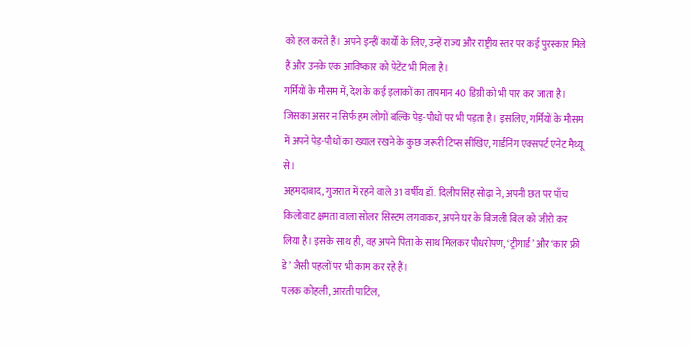को हल करते हैं। अपने इन्हीं कार्यों के लिए, उन्हें राज्य और राष्ट्रीय स्तर पर कई पुरस्कार मिले हैं और उनके एक आविष्कार को पेटेंट भी मिला है।
गर्मियों के मौसम में, देश के कई इलाकों का तापमान 40 डिग्री को भी पार कर जाता है। जिसका असर न सिर्फ हम लोगों बल्कि पेड़-पौधों पर भी पड़ता है। इसलिए, गर्मियों के मौसम में अपने पेड़-पौधों का ख्याल रखने के कुछ जरूरी टिप्स सीखिए, गार्डनिंग एक्सपर्ट एनेट मैथ्यू से।
अहमदाबाद, गुजरात में रहने वाले 31 वर्षीय डॉ. दिलीपसिंह सोढ़ा ने, अपनी छत पर पाँच किलोवाट क्षमता वाला सोलर सिस्टम लगवाकर, अपने घर के बिजली बिल को जीरो कर लिया है। इसके साथ ही, वह अपने पिता के साथ मिलकर पौधरोपण, ‘ट्रीगार्ड’ और ‘कार फ्री डे’ जैसी पहलों पर भी काम कर रहे हैं।
पलक कोहली, आरती पाटिल,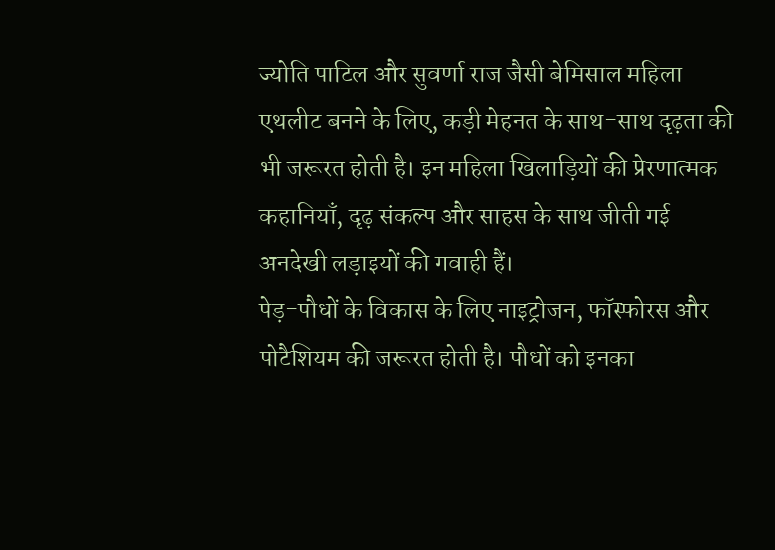ज्योति पाटिल और सुवर्णा राज जैसी बेमिसाल महिला एथलीट बनने के लिए, कड़ी मेहनत के साथ-साथ दृढ़ता की भी जरूरत होती है। इन महिला खिलाड़ियों की प्रेरणात्मक कहानियाँ, दृढ़ संकल्प और साहस के साथ जीती गई अनदेखी लड़ाइयों की गवाही हैं।
पेड़-पौधों के विकास के लिए नाइट्रोजन, फॉस्फोरस और पोटैशियम की जरूरत होती है। पौधों को इनका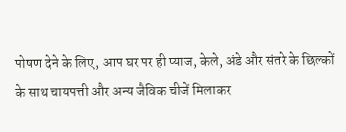पोषण देने के लिए, आप घर पर ही प्याज, केले, अंडे और संतरे के छिल्कों के साथ चायपत्ती और अन्य जैविक चीजें मिलाकर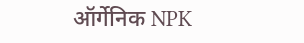ऑर्गेनिक NPK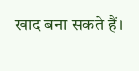खाद बना सकते हैं।